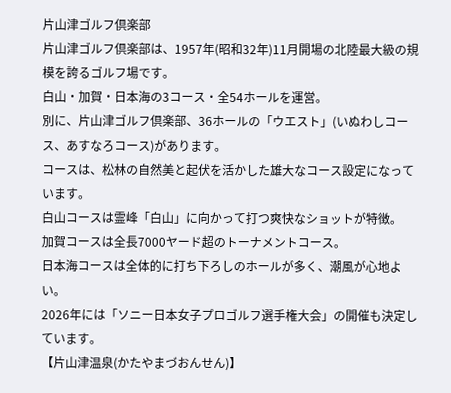片山津ゴルフ倶楽部
片山津ゴルフ倶楽部は、1957年(昭和32年)11月開場の北陸最大級の規模を誇るゴルフ場です。
白山・加賀・日本海の3コース・全54ホールを運営。
別に、片山津ゴルフ倶楽部、36ホールの「ウエスト」(いぬわしコース、あすなろコース)があります。
コースは、松林の自然美と起伏を活かした雄大なコース設定になっています。
白山コースは霊峰「白山」に向かって打つ爽快なショットが特徴。
加賀コースは全長7000ヤード超のトーナメントコース。
日本海コースは全体的に打ち下ろしのホールが多く、潮風が心地よい。
2026年には「ソニー日本女子プロゴルフ選手権大会」の開催も決定しています。
【片山津温泉(かたやまづおんせん)】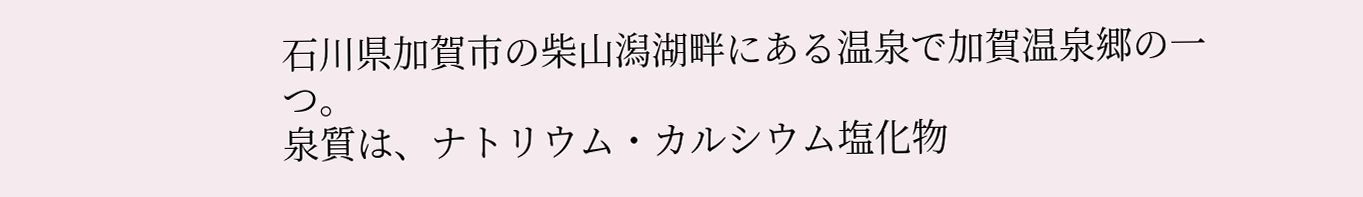石川県加賀市の柴山潟湖畔にある温泉で加賀温泉郷の一つ。
泉質は、ナトリウム・カルシウム塩化物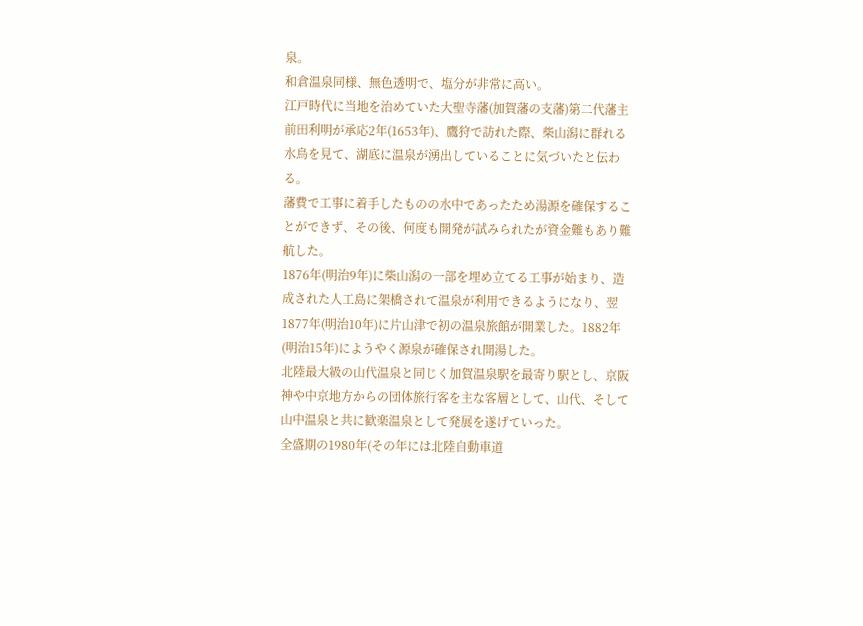泉。
和倉温泉同様、無色透明で、塩分が非常に高い。
江戸時代に当地を治めていた大聖寺藩(加賀藩の支藩)第二代藩主前田利明が承応2年(1653年)、鷹狩で訪れた際、柴山潟に群れる水鳥を見て、湖底に温泉が湧出していることに気づいたと伝わる。
藩費で工事に着手したものの水中であったため湯源を確保することができず、その後、何度も開発が試みられたが資金難もあり難航した。
1876年(明治9年)に柴山潟の一部を埋め立てる工事が始まり、造成された人工島に架橋されて温泉が利用できるようになり、翌1877年(明治10年)に片山津で初の温泉旅館が開業した。1882年(明治15年)にようやく源泉が確保され開湯した。
北陸最大級の山代温泉と同じく加賀温泉駅を最寄り駅とし、京阪神や中京地方からの団体旅行客を主な客層として、山代、そして山中温泉と共に歓楽温泉として発展を遂げていった。
全盛期の1980年(その年には北陸自動車道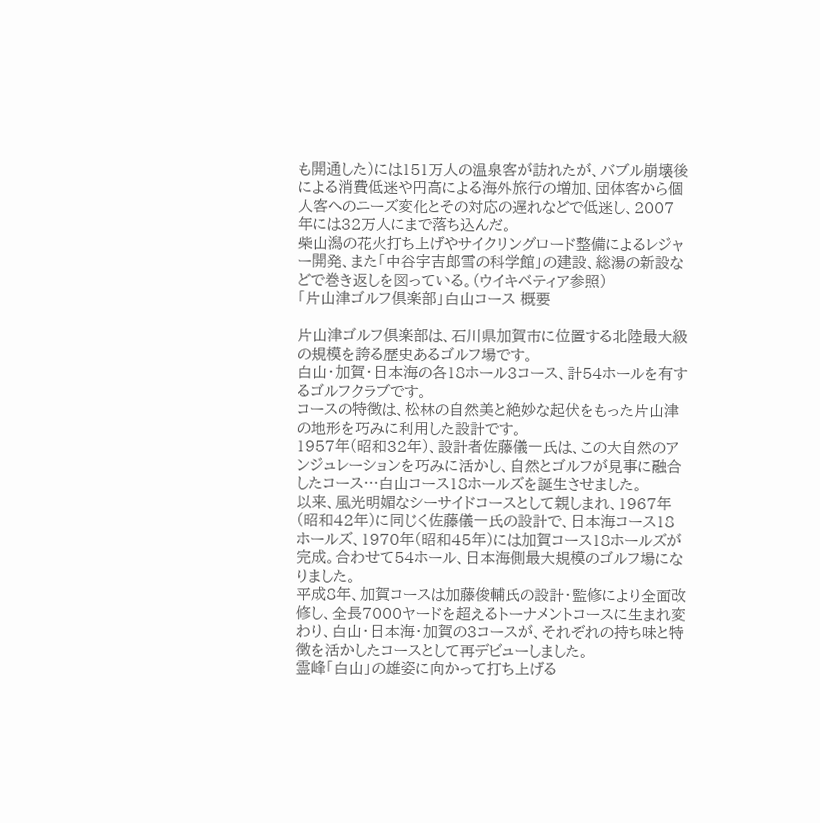も開通した)には151万人の温泉客が訪れたが、バブル崩壊後による消費低迷や円高による海外旅行の増加、団体客から個人客へのニーズ変化とその対応の遅れなどで低迷し、2007年には32万人にまで落ち込んだ。
柴山潟の花火打ち上げやサイクリングロード整備によるレジャー開発、また「中谷宇吉郎雪の科学館」の建設、総湯の新設などで巻き返しを図っている。(ウイキベティア参照)
「片山津ゴルフ倶楽部」白山コース 概要

片山津ゴルフ倶楽部は、石川県加賀市に位置する北陸最大級の規模を誇る歴史あるゴルフ場です。
白山・加賀・日本海の各18ホール3コース、計54ホールを有するゴルフクラブです。
コースの特徴は、松林の自然美と絶妙な起伏をもった片山津の地形を巧みに利用した設計です。
1957年(昭和32年)、設計者佐藤儀一氏は、この大自然のアンジュレーションを巧みに活かし、自然とゴルフが見事に融合したコース…白山コース18ホールズを誕生させました。
以来、風光明媚なシーサイドコースとして親しまれ、1967年(昭和42年)に同じく佐藤儀一氏の設計で、日本海コース18ホールズ、1970年(昭和45年)には加賀コース18ホールズが完成。合わせて54ホール、日本海側最大規模のゴルフ場になりました。
平成8年、加賀コースは加藤俊輔氏の設計・監修により全面改修し、全長7000ヤードを超えるトーナメントコースに生まれ変わり、白山・日本海・加賀の3コースが、それぞれの持ち味と特徴を活かしたコースとして再デビューしました。
霊峰「白山」の雄姿に向かって打ち上げる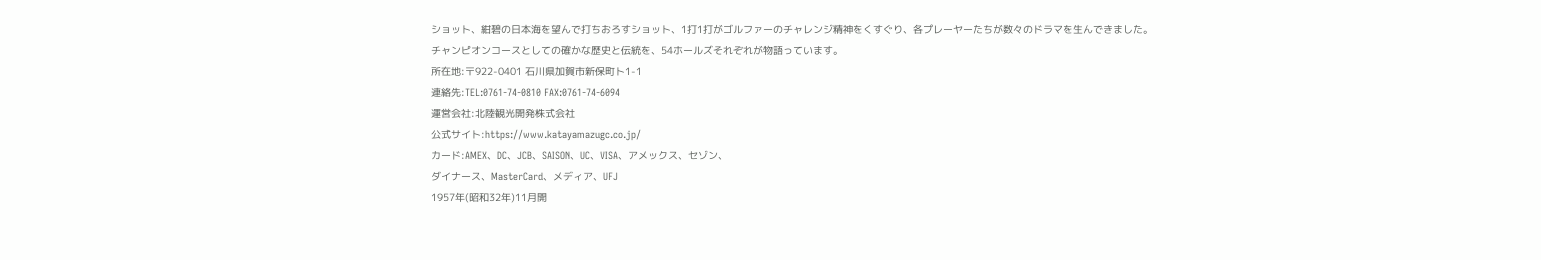ショット、紺碧の日本海を望んで打ちおろすショット、1打1打がゴルファーのチャレンジ精神をくすぐり、各プレーヤーたちが数々のドラマを生んできました。
チャンピオンコースとしての確かな歴史と伝統を、54ホールズそれぞれが物語っています。
所在地:〒922-0401 石川県加賀市新保町ト1-1
連絡先:TEL:0761-74-0810 FAX:0761-74-6094
運営会社:北陸観光開発株式会社
公式サイト:https://www.katayamazugc.co.jp/
カード:AMEX、DC、JCB、SAISON、UC、VISA、アメックス、セゾン、
ダイナース、MasterCard、メディア、UFJ
1957年(昭和32年)11月開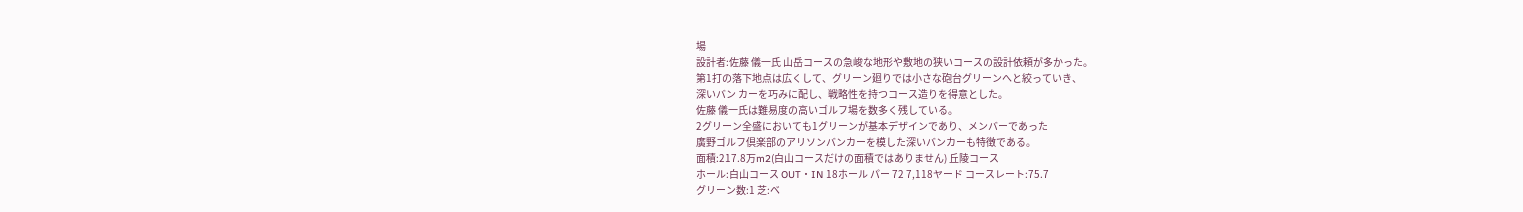場
設計者:佐藤 儀一氏 山岳コースの急峻な地形や敷地の狭いコースの設計依頼が多かった。
第1打の落下地点は広くして、グリーン廻りでは小さな砲台グリーンへと絞っていき、
深いバン カーを巧みに配し、戦略性を持つコース造りを得意とした。
佐藤 儀一氏は難易度の高いゴルフ場を数多く残している。
2グリーン全盛においても1グリーンが基本デザインであり、メンバーであった
廣野ゴルフ倶楽部のアリソンバンカーを模した深いバンカーも特徴である。
面積:217.8万m2(白山コースだけの面積ではありません) 丘陵コース
ホール:白山コース OUT・IN 18ホール パー 72 7,118ヤード コースレート:75.7
グリーン数:1 芝:ベ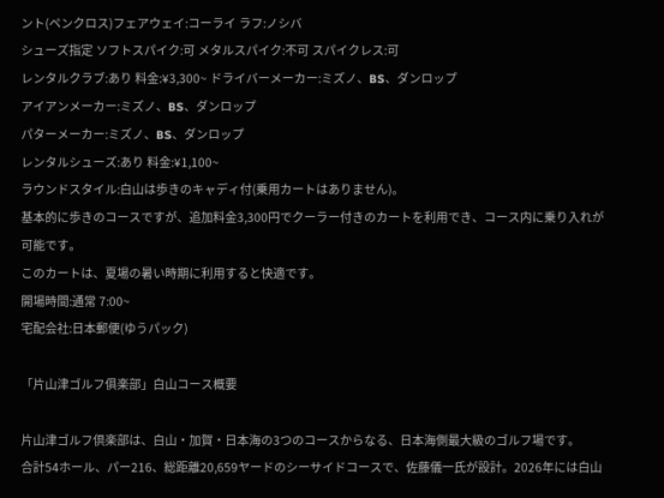ント(ペンクロス)フェアウェイ:コーライ ラフ:ノシバ
シューズ指定 ソフトスパイク:可 メタルスパイク:不可 スパイクレス:可
レンタルクラブ:あり 料金:¥3,300~ ドライバーメーカー:ミズノ、BS、ダンロップ
アイアンメーカー:ミズノ、BS、ダンロップ
パターメーカー:ミズノ、BS、ダンロップ
レンタルシューズ:あり 料金:¥1,100~
ラウンドスタイル:白山は歩きのキャディ付(乗用カートはありません)。
基本的に歩きのコースですが、追加料金3,300円でクーラー付きのカートを利用でき、コース内に乗り入れが可能です。
このカートは、夏場の暑い時期に利用すると快適です。
開場時間:通常 7:00~
宅配会社:日本郵便(ゆうパック)

「片山津ゴルフ俱楽部」白山コース概要

片山津ゴルフ倶楽部は、白山・加賀・日本海の3つのコースからなる、日本海側最大級のゴルフ場です。
合計54ホール、パー216、総距離20,659ヤードのシーサイドコースで、佐藤儀一氏が設計。2026年には白山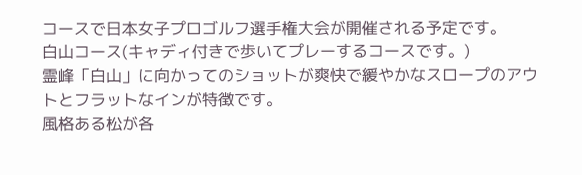コースで日本女子プロゴルフ選手権大会が開催される予定です。
白山コース(キャディ付きで歩いてプレーするコースです。)
霊峰「白山」に向かってのショットが爽快で緩やかなスロープのアウトとフラットなインが特徴です。
風格ある松が各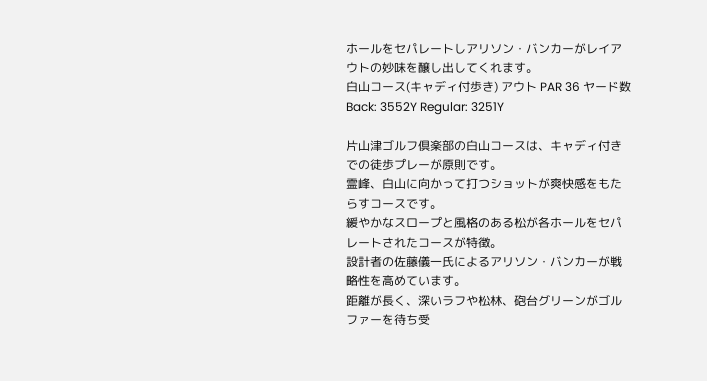ホールをセパレートしアリソン・バンカーがレイアウトの妙味を醸し出してくれます。
白山コース(キャディ付歩き) アウト PAR 36 ヤード数 Back: 3552Y Regular: 3251Y

片山津ゴルフ倶楽部の白山コースは、キャディ付きでの徒歩プレーが原則です。
霊峰、白山に向かって打つショットが爽快感をもたらすコースです。
緩やかなスロープと風格のある松が各ホールをセパレートされたコースが特徴。
設計者の佐藤儀一氏によるアリソン・バンカーが戦略性を高めています。
距離が長く、深いラフや松林、砲台グリーンがゴルファーを待ち受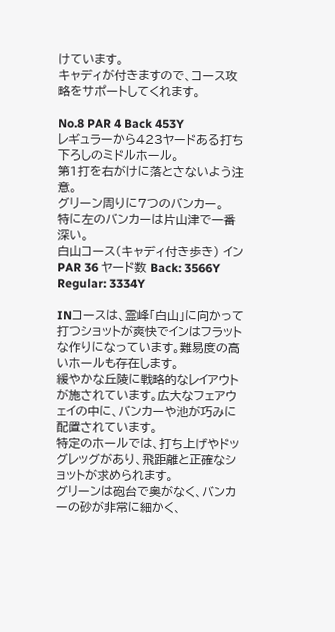けています。
キャディが付きますので、コース攻略をサポートしてくれます。

No.8 PAR 4 Back 453Y
レギュラーから423ヤードある打ち下ろしのミドルホール。
第1打を右がけに落とさないよう注意。
グリーン周りに7つのバンカー。
特に左のバンカーは片山津で一番深い。
白山コース(キャディ付き歩き) イン PAR 36 ヤード数 Back: 3566Y Regular: 3334Y

INコースは、霊峰「白山」に向かって打つショットが爽快でインはフラットな作りになっています。難易度の高いホールも存在します。
緩やかな丘陵に戦略的なレイアウトが施されています。広大なフェアウェイの中に、バンカーや池が巧みに配置されています。
特定のホールでは、打ち上げやドッグレッグがあり、飛距離と正確なショットが求められます。
グリーンは砲台で奥がなく、バンカーの砂が非常に細かく、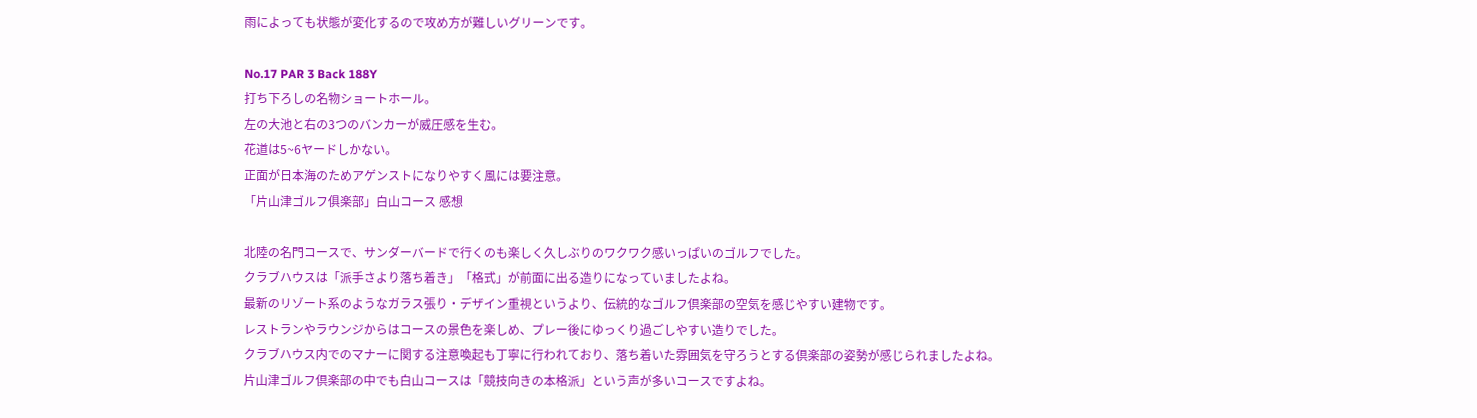雨によっても状態が変化するので攻め方が難しいグリーンです。

No.17 PAR 3 Back 188Y
打ち下ろしの名物ショートホール。
左の大池と右の3つのバンカーが威圧感を生む。
花道は5~6ヤードしかない。
正面が日本海のためアゲンストになりやすく風には要注意。
「片山津ゴルフ俱楽部」白山コース 感想

北陸の名門コースで、サンダーバードで行くのも楽しく久しぶりのワクワク感いっぱいのゴルフでした。
クラブハウスは「派手さより落ち着き」「格式」が前面に出る造りになっていましたよね。
最新のリゾート系のようなガラス張り・デザイン重視というより、伝統的なゴルフ倶楽部の空気を感じやすい建物です。
レストランやラウンジからはコースの景色を楽しめ、プレー後にゆっくり過ごしやすい造りでした。
クラブハウス内でのマナーに関する注意喚起も丁寧に行われており、落ち着いた雰囲気を守ろうとする倶楽部の姿勢が感じられましたよね。
片山津ゴルフ倶楽部の中でも白山コースは「競技向きの本格派」という声が多いコースですよね。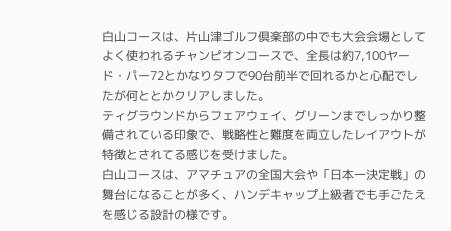白山コースは、片山津ゴルフ倶楽部の中でも大会会場としてよく使われるチャンピオンコースで、全長は約7,100ヤード・パー72とかなりタフで90台前半で回れるかと心配でしたが何ととかクリアしました。
ティグラウンドからフェアウェイ、グリーンまでしっかり整備されている印象で、戦略性と難度を両立したレイアウトが特徴とされてる感じを受けました。
白山コースは、アマチュアの全国大会や「日本一決定戦」の舞台になることが多く、ハンデキャップ上級者でも手ごたえを感じる設計の様です。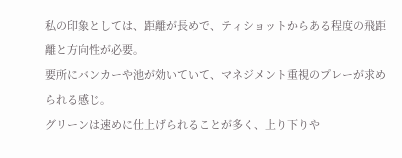私の印象としては、距離が長めで、ティショットからある程度の飛距離と方向性が必要。
要所にバンカーや池が効いていて、マネジメント重視のプレーが求められる感じ。
グリーンは速めに仕上げられることが多く、上り下りや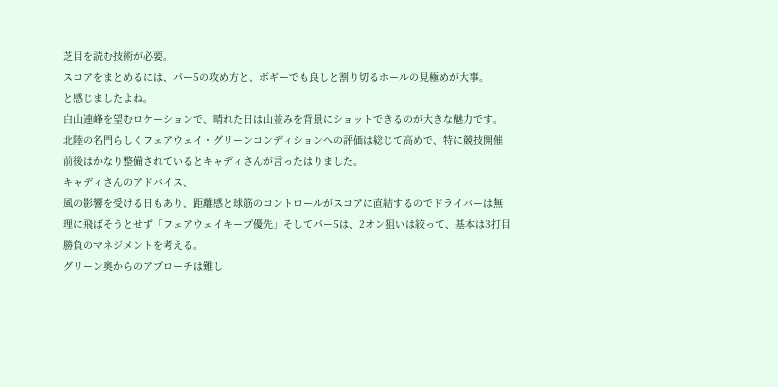芝目を読む技術が必要。
スコアをまとめるには、パー5の攻め方と、ボギーでも良しと割り切るホールの見極めが大事。
と感じましたよね。
白山連峰を望むロケーションで、晴れた日は山並みを背景にショットできるのが大きな魅力です。
北陸の名門らしくフェアウェイ・グリーンコンディションへの評価は総じて高めで、特に競技開催前後はかなり整備されているとキャディさんが言ったはりました。
キャディさんのアドバイス、
風の影響を受ける日もあり、距離感と球筋のコントロールがスコアに直結するのでドライバーは無理に飛ばそうとせず「フェアウェイキープ優先」そしてパー5は、2オン狙いは絞って、基本は3打目勝負のマネジメントを考える。
グリーン奥からのアプローチは難し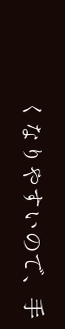くなりやすいので、手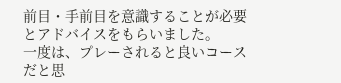前目・手前目を意識することが必要とアドバイスをもらいました。
一度は、プレーされると良いコースだと思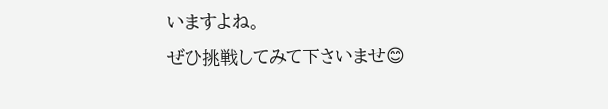いますよね。
ぜひ挑戦してみて下さいませ😊